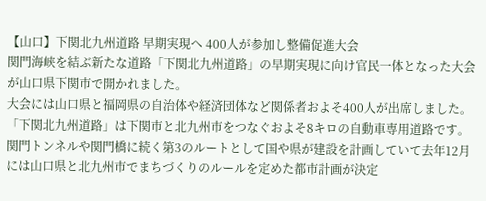【山口】下関北九州道路 早期実現へ 400人が参加し整備促進大会
関門海峡を結ぶ新たな道路「下関北九州道路」の早期実現に向け官民一体となった大会が山口県下関市で開かれました。
大会には山口県と福岡県の自治体や経済団体など関係者およそ400人が出席しました。
「下関北九州道路」は下関市と北九州市をつなぐおよそ8キロの自動車専用道路です。
関門トンネルや関門橋に続く第3のルートとして国や県が建設を計画していて去年12月には山口県と北九州市でまちづくりのルールを定めた都市計画が決定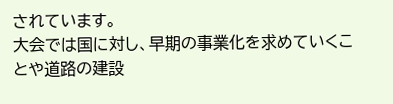されています。
大会では国に対し、早期の事業化を求めていくことや道路の建設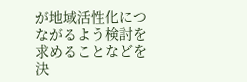が地域活性化につながるよう検討を求めることなどを決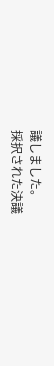議しました。
採択された決議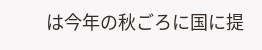は今年の秋ごろに国に提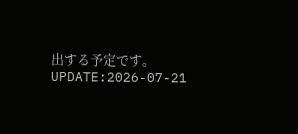出する予定です。
UPDATE:2026-07-21